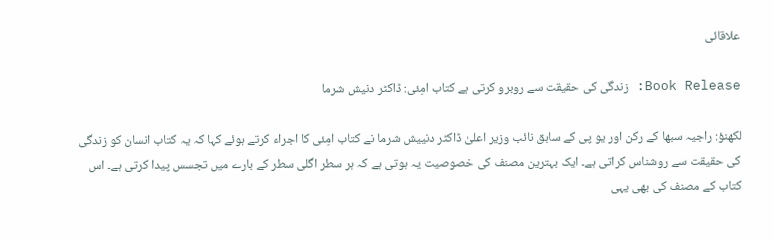علاقائی

Book Release: زندگی کی حقیقت سے روبرو کرتی ہے کتاب امِئی: ڈاکٹر دنیش شرما

لکھنؤ: راجیہ سبھا کے رکن اور یو پی کے سابق نائب وزیر اعلیٰ ڈاکٹر دنییش شرما نے کتاب امِئی کا اجراء کرتے ہوئے کہا کہ یہ کتاب انسان کو زندگی کی حقیقت سے روشناس کراتی ہے۔ ایک بہترین مصنف کی خصوصیت یہ ہوتی ہے کہ ہر سطر اگلی سطر کے بارے میں تجسس پیدا کرتی ہے۔ اس کتاب کے مصنف کی بھی یہی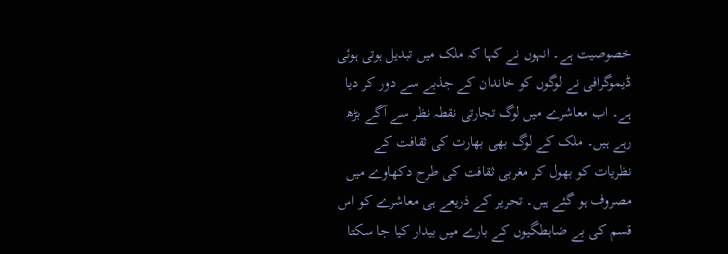خصوصیت ہے۔ انہوں نے کہا کہ ملک میں تبدیل ہوتی ہوئی ڈیموگرافی نے لوگوں کو خاندان کے جذبے سے دور کر دیا ہے۔ اب معاشرے میں لوگ تجارتی نقطہ نظر سے آگے بڑھ رہے ہیں۔ ملک کے لوگ بھی بھارت کی ثقافت کے نظریات کو بھول کر مغربی ثقافت کی طرح دکھاوے میں مصروف ہو گئے ہیں۔ تحریر کے ذریعے ہی معاشرے کو اس قسم کی بے ضابطگیوں کے بارے میں بیدار کیا جا سکتا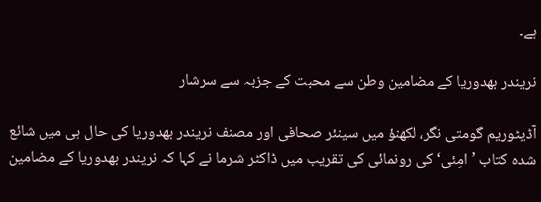ہے۔

نریندر بھدوریا کے مضامین وطن سے محبت کے جزبہ سے سرشار

آڈیٹوریم گومتی نگر، لکھنؤ میں سینئر صحافی اور مصنف نریندر بھدوریا کی حال ہی میں شائع شدہ کتاب ’امِئی‘ کی رونمائی کی تقریب میں ڈاکٹر شرما نے کہا کہ نریندر بھدوریا کے مضامین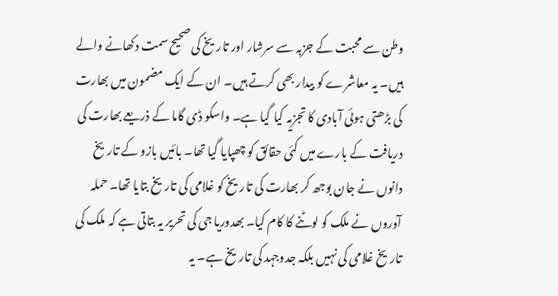وطن سے محبت کے جزبہ سے سرشار اور تاریخ کی صحیح سمت دکھانے والے ہیں۔ یہ معاشرے کو بیدار بھی کرتے ہیں۔ ان کے ایک مضمون میں بھارت کی بڑھتی ہوئی آبادی کا تجزیہ کیا گیا ہے۔ واسکو ڈی گاما کے ذریعے بھارت کی دریافت کے بارے میں کئی حقائق کو چھپایا گیا تھا۔ بائیں بازو کے تاریخ دانوں نے جان بوجھ کر بھارت کی تاریخ کو غلامی کی تاریخ بتایا تھا۔ حملہ آوروں نے ملک کو لوٹنے کا کام کیا۔ بھدوریا جی کی تحریر یہ بتاتی ہے کہ ملک کی تاریخ غلامی کی نہیں بلکہ جدوجہد کی تاریخ ہے۔ یہ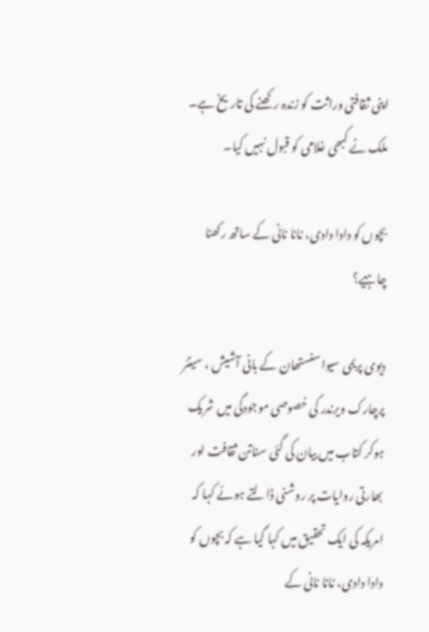اپنی ثقافتی وراثت کو زندہ رکھنے کی تاریخ ہے۔ ملک نے کبھی غلامی کو قبول نہیں کیا۔

بچوں کو دادا دادی، نانا نانی کے ساتھ رکھنا چاہیے؟

دیوی پریمی سیوا سنستھان کے بانی آشیش ، سینئر پرچارک ویرندر کی خصوصی موجودگی میں شریک ہوکر کتاب میں بیان کی گئی سناتن ثقافت اور بھارتی روایات پر روشنی ڈالتے ہوئے کہا کہ امریکہ کی ایک تحقیق میں کہا گیا ہے کہ بچوں کو دادا دادی، نانا نانی کے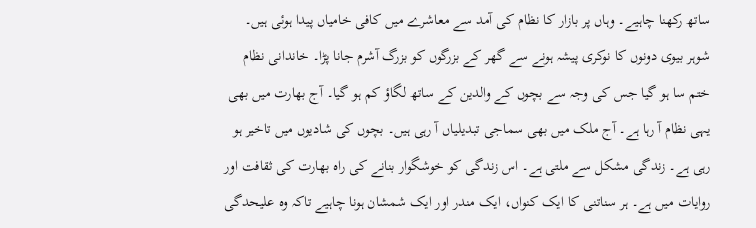ساتھ رکھنا چاہیے۔ وہاں پر بازار کا نظام کی آمد سے معاشرے میں کافی خامیاں پیدا ہوئی ہیں۔ شوہر بیوی دونوں کا نوکری پیشہ ہونے سے گھر کے بزرگوں کو بزرگ آشرم جانا پڑا۔ خاندانی نظام ختم سا ہو گیا جس کی وجہ سے بچوں کے والدین کے ساتھ لگاؤ کم ہو گیا۔ آج بھارت میں بھی یہی نظام آ رہا ہے۔ آج ملک میں بھی سماجی تبدیلیاں آ رہی ہیں۔ بچوں کی شادیوں میں تاخیر ہو رہی ہے۔ زندگی مشکل سے ملتی ہے۔ اس زندگی کو خوشگوار بنانے کی راہ بھارت کی ثقافت اور روایات میں ہے۔ ہر سناتنی کا ایک کنواں، ایک مندر اور ایک شمشان ہونا چاہیے تاکہ وہ علیحدگی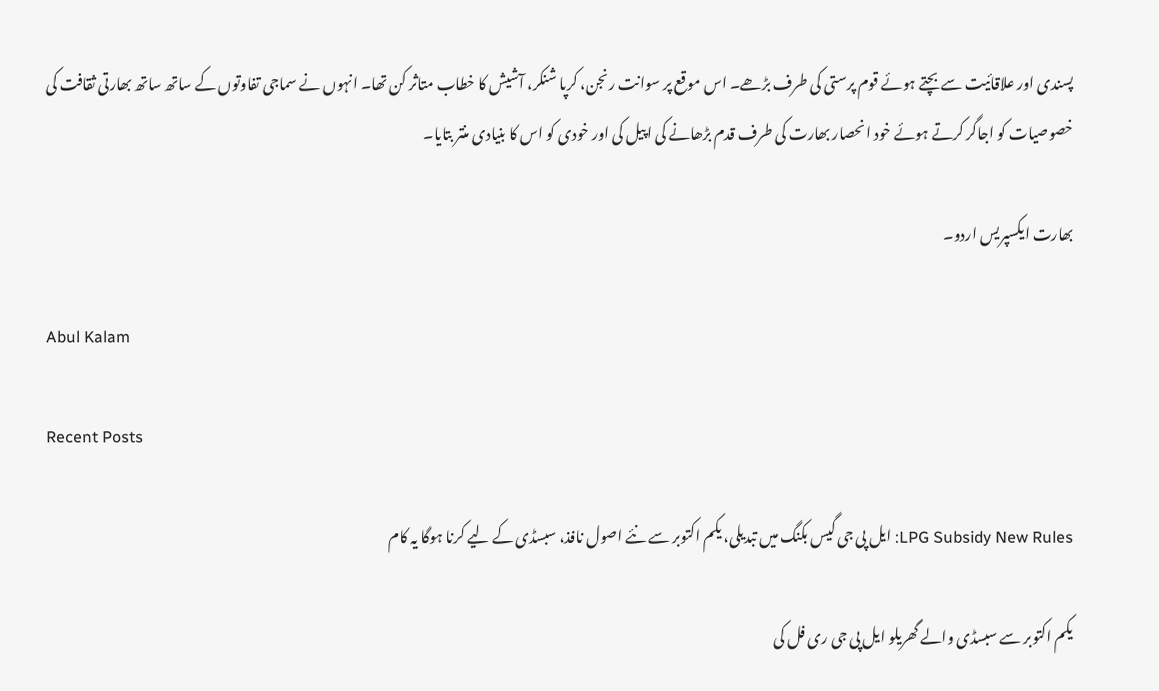پسندی اور علاقائیت سے بچتے ہوئے قوم پرستی کی طرف بڑھے۔ اس موقع پر سوانت رنجن، کرپا شنکر، آشیش کا خطاب متاثر کن تھا۔ انہوں نے سماجی تفاوتوں کے ساتھ ساتھ بھارتی ثقافت کی خصوصیات کو اجاگر کرتے ہوئے خود انحصار بھارت کی طرف قدم بڑھانے کی اپیل کی اور خودی کو اس کا بنیادی منتر بتایا۔

بھارت ایکسپریس اردو۔

Abul Kalam

Recent Posts

LPG Subsidy New Rules: ایل پی جی گیس بکنگ میں تبدیلی، یکم اکتوبر سے نئے اصول نافذ، سبسڈی کے لیے کرنا ہوگا یہ کام

یکم اکتوبر سے سبسڈی والے گھریلو ایل پی جی ری فل کی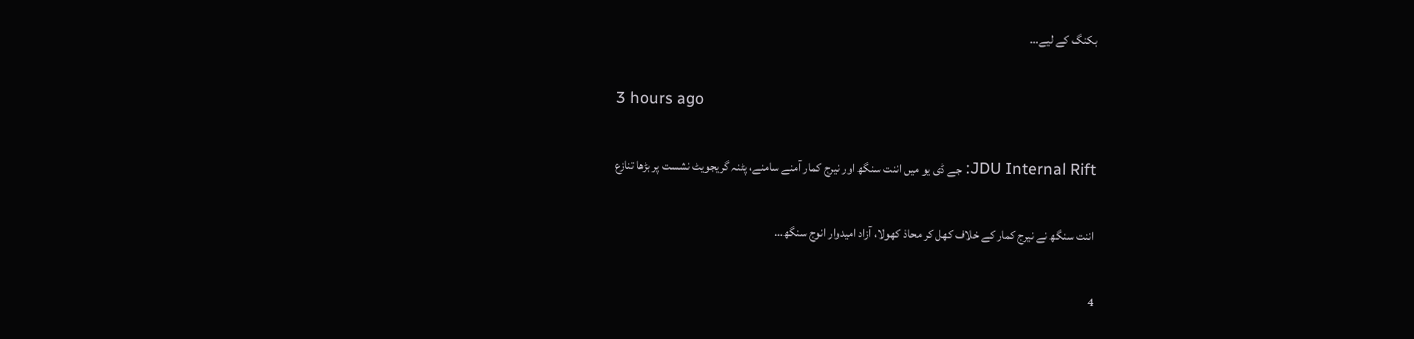بکنگ کے لیے…

3 hours ago

JDU Internal Rift: جے ڈی یو میں اننت سنگھ اور نیرج کمار آمنے سامنے، پٹنہ گریجویٹ نشست پر بڑھا تنازع

اننت سنگھ نے نیرج کمار کے خلاف کھل کر محاذ کھولا، آزاد امیدوار انوج سنگھ…

4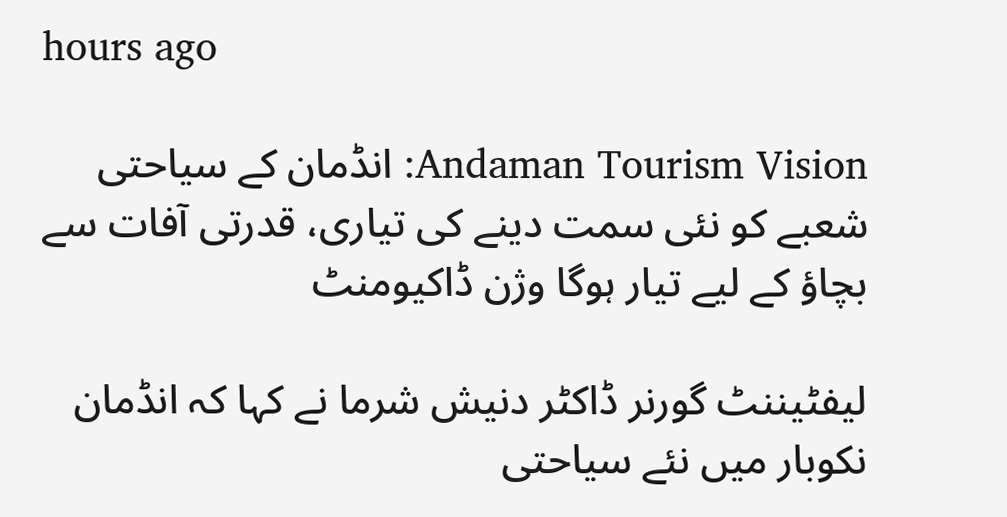hours ago

Andaman Tourism Vision: انڈمان کے سیاحتی شعبے کو نئی سمت دینے کی تیاری، قدرتی آفات سے بچاؤ کے لیے تیار ہوگا وژن ڈاکیومنٹ

لیفٹیننٹ گورنر ڈاکٹر دنیش شرما نے کہا کہ انڈمان نکوبار میں نئے سیاحتی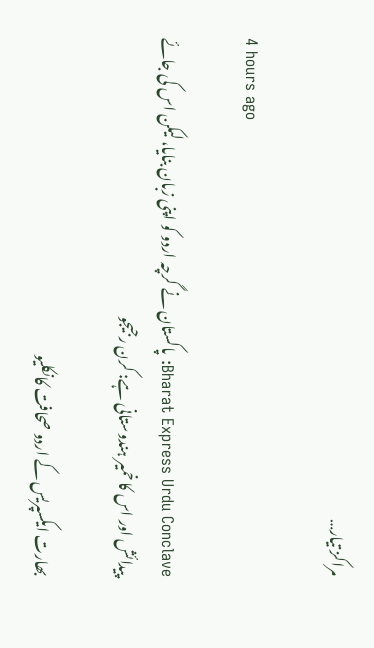مراکز تیار…

4 hours ago

Bharat Express Urdu Conclave: پاکستان نے گرچہ اردو کو اپنی زبان بنایا، لیکن اس کی جائے پیدائش اور اس کا خمیر ہندوستانی ہے: کرن رجیجو

بھارت ایکسپریس کے اردو صحافت کانکلیو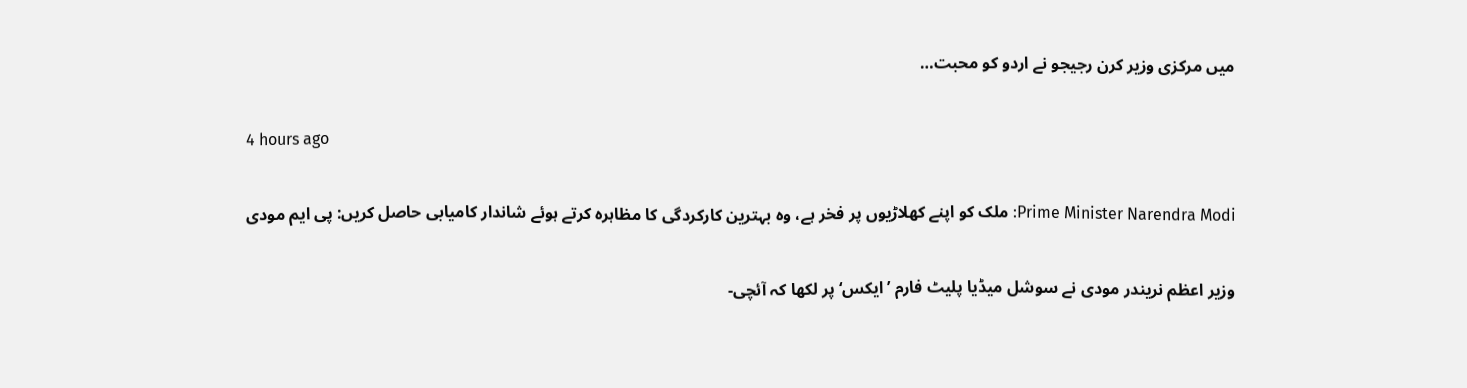میں مرکزی وزیر کرن رجیجو نے اردو کو محبت…

4 hours ago

Prime Minister Narendra Modi: ملک کو اپنے کھلاڑیوں پر فخر ہے، وہ بہترین کارکردگی کا مظاہرہ کرتے ہوئے شاندار کامیابی حاصل کریں: پی ایم مودی

وزیر اعظم نریندر مودی نے سوشل میڈیا پلیٹ فارم ’ایکس‘ پر لکھا کہ آئچی-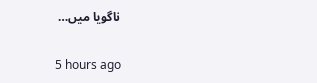ناگویا میں…

5 hours ago